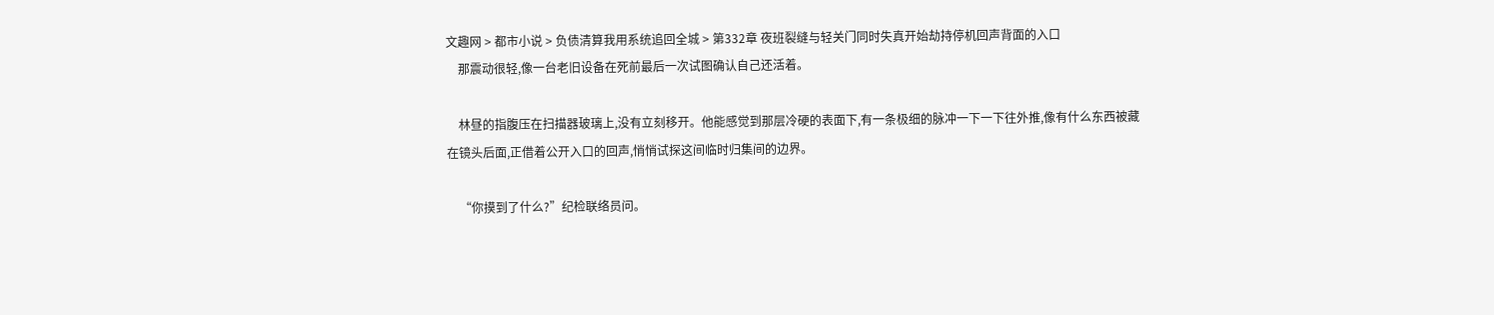文趣网 > 都市小说 > 负债清算我用系统追回全城 > 第332章 夜班裂缝与轻关门同时失真开始劫持停机回声背面的入口
    那震动很轻,像一台老旧设备在死前最后一次试图确认自己还活着。

    林昼的指腹压在扫描器玻璃上,没有立刻移开。他能感觉到那层冷硬的表面下,有一条极细的脉冲一下一下往外推,像有什么东西被藏在镜头后面,正借着公开入口的回声,悄悄试探这间临时归集间的边界。

    “你摸到了什么?”纪检联络员问。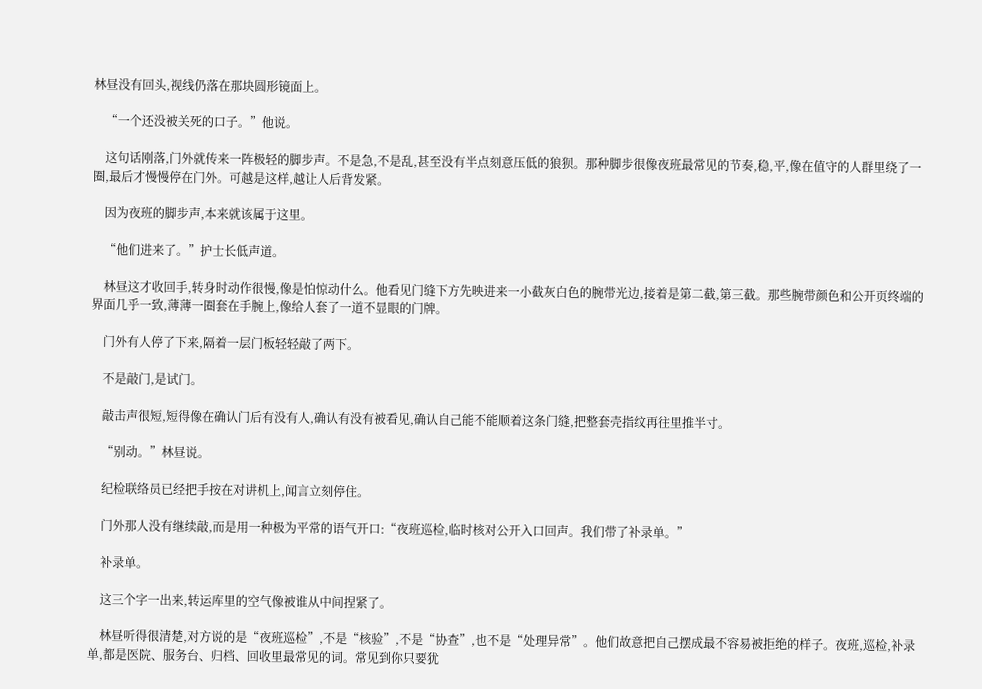林昼没有回头,视线仍落在那块圆形镜面上。

    “一个还没被关死的口子。”他说。

    这句话刚落,门外就传来一阵极轻的脚步声。不是急,不是乱,甚至没有半点刻意压低的狼狈。那种脚步很像夜班最常见的节奏,稳,平,像在值守的人群里绕了一圈,最后才慢慢停在门外。可越是这样,越让人后背发紧。

    因为夜班的脚步声,本来就该属于这里。

    “他们进来了。”护士长低声道。

    林昼这才收回手,转身时动作很慢,像是怕惊动什么。他看见门缝下方先映进来一小截灰白色的腕带光边,接着是第二截,第三截。那些腕带颜色和公开页终端的界面几乎一致,薄薄一圈套在手腕上,像给人套了一道不显眼的门牌。

    门外有人停了下来,隔着一层门板轻轻敲了两下。

    不是敲门,是试门。

    敲击声很短,短得像在确认门后有没有人,确认有没有被看见,确认自己能不能顺着这条门缝,把整套壳指纹再往里推半寸。

    “别动。”林昼说。

    纪检联络员已经把手按在对讲机上,闻言立刻停住。

    门外那人没有继续敲,而是用一种极为平常的语气开口:“夜班巡检,临时核对公开入口回声。我们带了补录单。”

    补录单。

    这三个字一出来,转运库里的空气像被谁从中间捏紧了。

    林昼听得很清楚,对方说的是“夜班巡检”,不是“核验”,不是“协查”,也不是“处理异常”。他们故意把自己摆成最不容易被拒绝的样子。夜班,巡检,补录单,都是医院、服务台、归档、回收里最常见的词。常见到你只要犹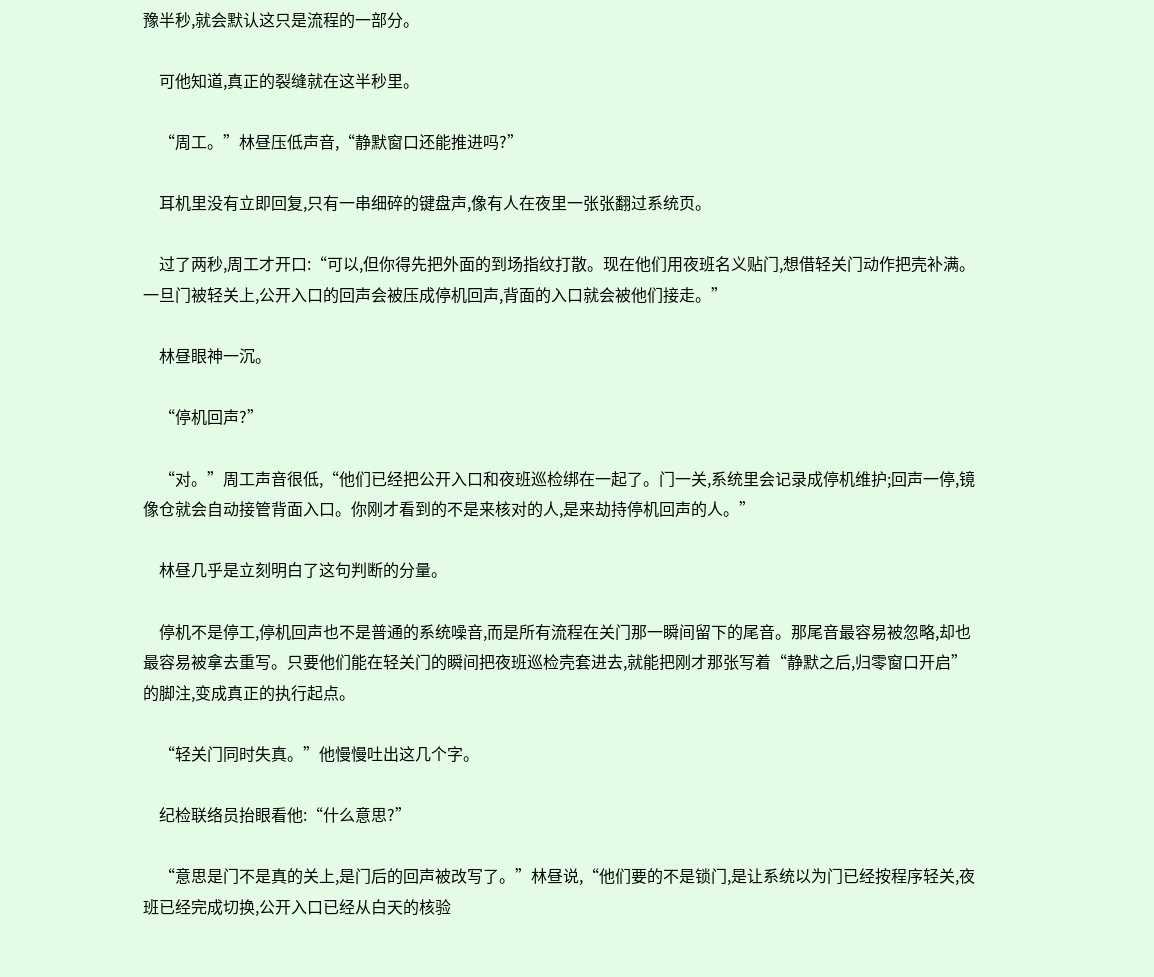豫半秒,就会默认这只是流程的一部分。

    可他知道,真正的裂缝就在这半秒里。

    “周工。”林昼压低声音,“静默窗口还能推进吗?”

    耳机里没有立即回复,只有一串细碎的键盘声,像有人在夜里一张张翻过系统页。

    过了两秒,周工才开口:“可以,但你得先把外面的到场指纹打散。现在他们用夜班名义贴门,想借轻关门动作把壳补满。一旦门被轻关上,公开入口的回声会被压成停机回声,背面的入口就会被他们接走。”

    林昼眼神一沉。

    “停机回声?”

    “对。”周工声音很低,“他们已经把公开入口和夜班巡检绑在一起了。门一关,系统里会记录成停机维护;回声一停,镜像仓就会自动接管背面入口。你刚才看到的不是来核对的人,是来劫持停机回声的人。”

    林昼几乎是立刻明白了这句判断的分量。

    停机不是停工,停机回声也不是普通的系统噪音,而是所有流程在关门那一瞬间留下的尾音。那尾音最容易被忽略,却也最容易被拿去重写。只要他们能在轻关门的瞬间把夜班巡检壳套进去,就能把刚才那张写着“静默之后,归零窗口开启”的脚注,变成真正的执行起点。

    “轻关门同时失真。”他慢慢吐出这几个字。

    纪检联络员抬眼看他:“什么意思?”

    “意思是门不是真的关上,是门后的回声被改写了。”林昼说,“他们要的不是锁门,是让系统以为门已经按程序轻关,夜班已经完成切换,公开入口已经从白天的核验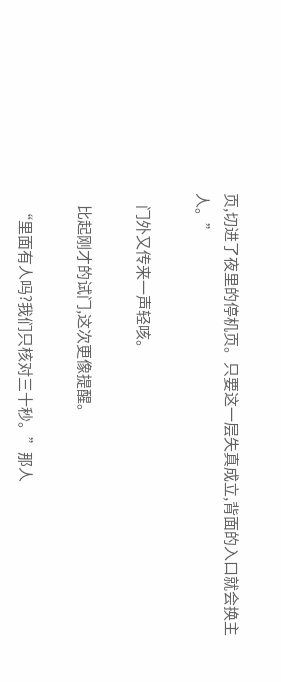页,切进了夜里的停机页。只要这一层失真成立,背面的入口就会换主人。”

    门外又传来一声轻咳。

    比起刚才的试门,这次更像提醒。

    “里面有人吗?我们只核对三十秒。”那人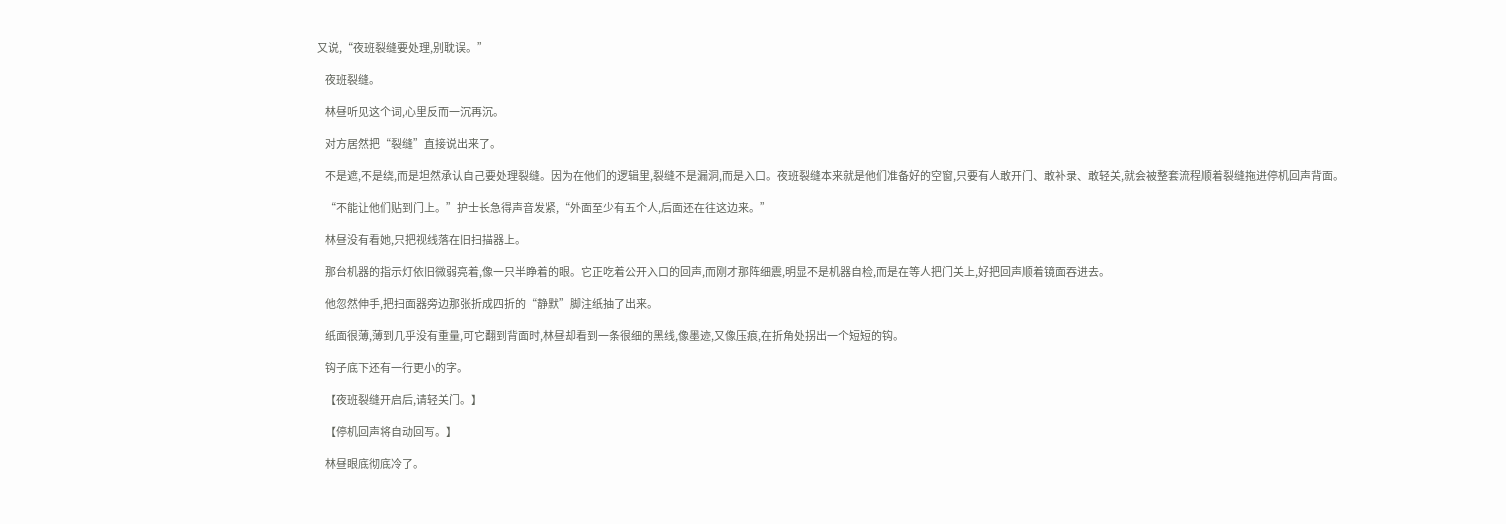又说,“夜班裂缝要处理,别耽误。”

    夜班裂缝。

    林昼听见这个词,心里反而一沉再沉。

    对方居然把“裂缝”直接说出来了。

    不是遮,不是绕,而是坦然承认自己要处理裂缝。因为在他们的逻辑里,裂缝不是漏洞,而是入口。夜班裂缝本来就是他们准备好的空窗,只要有人敢开门、敢补录、敢轻关,就会被整套流程顺着裂缝拖进停机回声背面。

    “不能让他们贴到门上。”护士长急得声音发紧,“外面至少有五个人,后面还在往这边来。”

    林昼没有看她,只把视线落在旧扫描器上。

    那台机器的指示灯依旧微弱亮着,像一只半睁着的眼。它正吃着公开入口的回声,而刚才那阵细震,明显不是机器自检,而是在等人把门关上,好把回声顺着镜面吞进去。

    他忽然伸手,把扫面器旁边那张折成四折的“静默”脚注纸抽了出来。

    纸面很薄,薄到几乎没有重量,可它翻到背面时,林昼却看到一条很细的黑线,像墨迹,又像压痕,在折角处拐出一个短短的钩。

    钩子底下还有一行更小的字。

    【夜班裂缝开启后,请轻关门。】

    【停机回声将自动回写。】

    林昼眼底彻底冷了。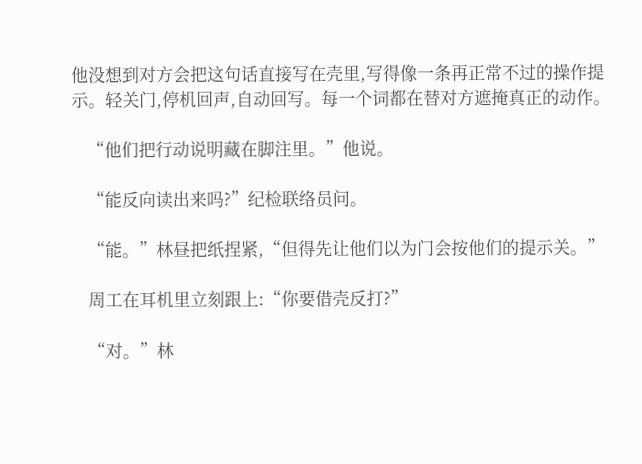他没想到对方会把这句话直接写在壳里,写得像一条再正常不过的操作提示。轻关门,停机回声,自动回写。每一个词都在替对方遮掩真正的动作。

    “他们把行动说明藏在脚注里。”他说。

    “能反向读出来吗?”纪检联络员问。

    “能。”林昼把纸捏紧,“但得先让他们以为门会按他们的提示关。”

    周工在耳机里立刻跟上:“你要借壳反打?”

    “对。”林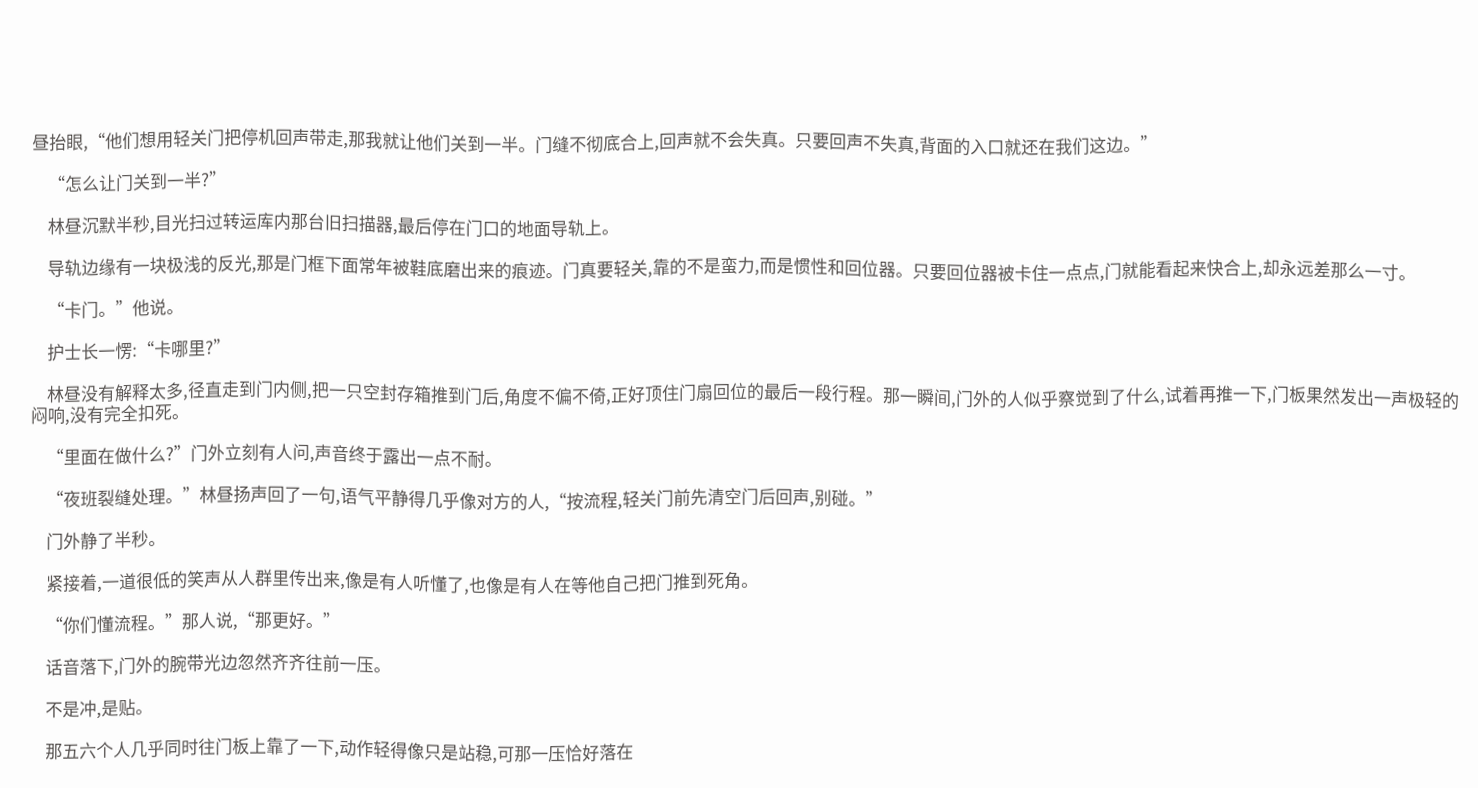昼抬眼,“他们想用轻关门把停机回声带走,那我就让他们关到一半。门缝不彻底合上,回声就不会失真。只要回声不失真,背面的入口就还在我们这边。”

    “怎么让门关到一半?”

    林昼沉默半秒,目光扫过转运库内那台旧扫描器,最后停在门口的地面导轨上。

    导轨边缘有一块极浅的反光,那是门框下面常年被鞋底磨出来的痕迹。门真要轻关,靠的不是蛮力,而是惯性和回位器。只要回位器被卡住一点点,门就能看起来快合上,却永远差那么一寸。

    “卡门。”他说。

    护士长一愣:“卡哪里?”

    林昼没有解释太多,径直走到门内侧,把一只空封存箱推到门后,角度不偏不倚,正好顶住门扇回位的最后一段行程。那一瞬间,门外的人似乎察觉到了什么,试着再推一下,门板果然发出一声极轻的闷响,没有完全扣死。

    “里面在做什么?”门外立刻有人问,声音终于露出一点不耐。

    “夜班裂缝处理。”林昼扬声回了一句,语气平静得几乎像对方的人,“按流程,轻关门前先清空门后回声,别碰。”

    门外静了半秒。

    紧接着,一道很低的笑声从人群里传出来,像是有人听懂了,也像是有人在等他自己把门推到死角。

    “你们懂流程。”那人说,“那更好。”

    话音落下,门外的腕带光边忽然齐齐往前一压。

    不是冲,是贴。

    那五六个人几乎同时往门板上靠了一下,动作轻得像只是站稳,可那一压恰好落在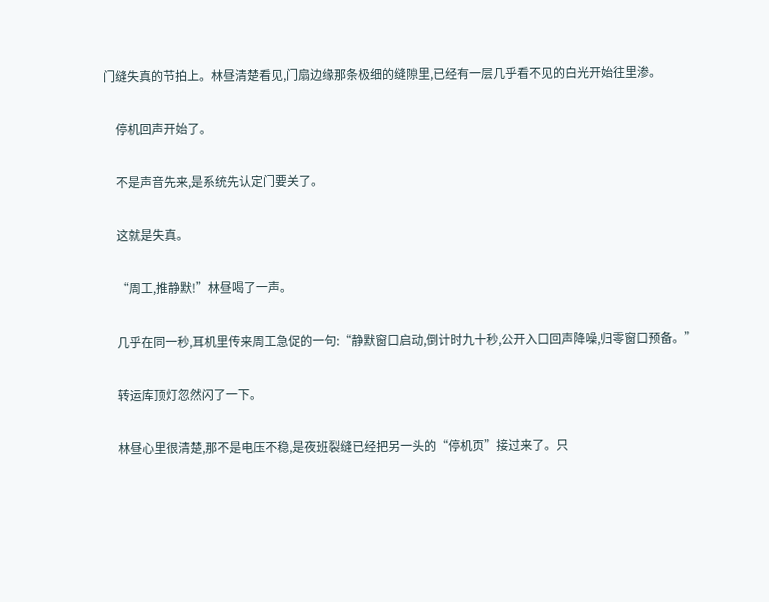门缝失真的节拍上。林昼清楚看见,门扇边缘那条极细的缝隙里,已经有一层几乎看不见的白光开始往里渗。

    停机回声开始了。

    不是声音先来,是系统先认定门要关了。

    这就是失真。

    “周工,推静默!”林昼喝了一声。

    几乎在同一秒,耳机里传来周工急促的一句:“静默窗口启动,倒计时九十秒,公开入口回声降噪,归零窗口预备。”

    转运库顶灯忽然闪了一下。

    林昼心里很清楚,那不是电压不稳,是夜班裂缝已经把另一头的“停机页”接过来了。只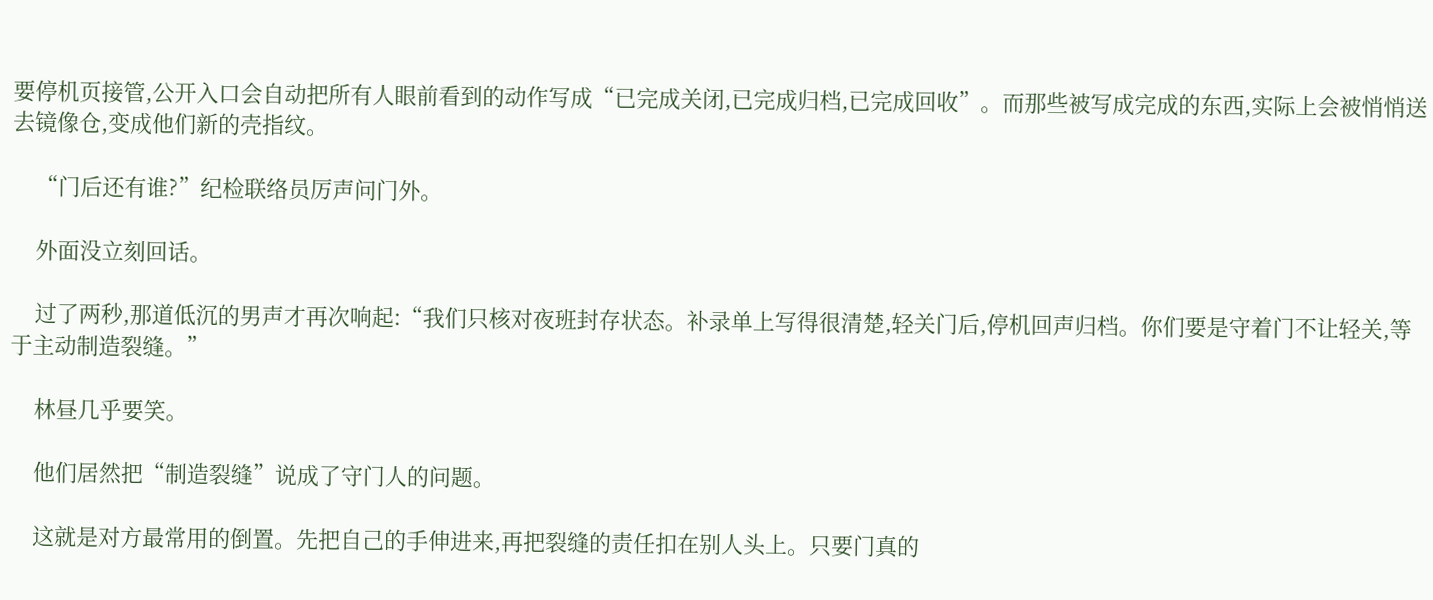要停机页接管,公开入口会自动把所有人眼前看到的动作写成“已完成关闭,已完成归档,已完成回收”。而那些被写成完成的东西,实际上会被悄悄送去镜像仓,变成他们新的壳指纹。

    “门后还有谁?”纪检联络员厉声问门外。

    外面没立刻回话。

    过了两秒,那道低沉的男声才再次响起:“我们只核对夜班封存状态。补录单上写得很清楚,轻关门后,停机回声归档。你们要是守着门不让轻关,等于主动制造裂缝。”

    林昼几乎要笑。

    他们居然把“制造裂缝”说成了守门人的问题。

    这就是对方最常用的倒置。先把自己的手伸进来,再把裂缝的责任扣在别人头上。只要门真的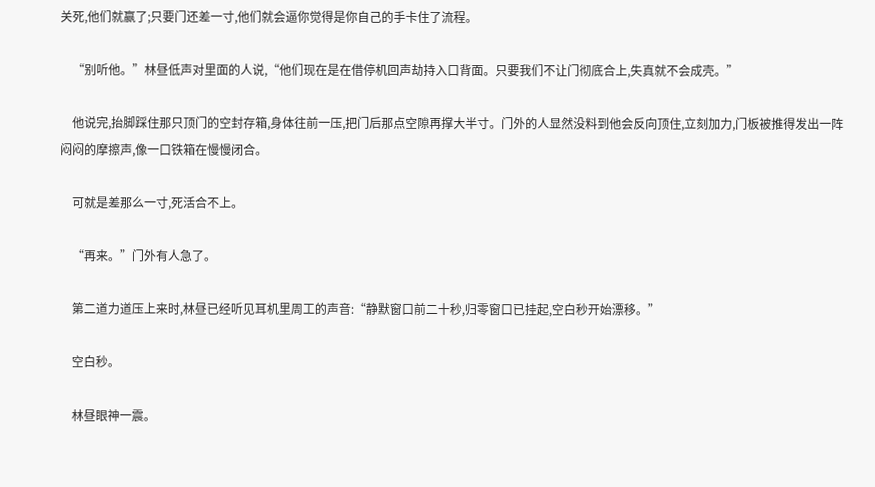关死,他们就赢了;只要门还差一寸,他们就会逼你觉得是你自己的手卡住了流程。

    “别听他。”林昼低声对里面的人说,“他们现在是在借停机回声劫持入口背面。只要我们不让门彻底合上,失真就不会成壳。”

    他说完,抬脚踩住那只顶门的空封存箱,身体往前一压,把门后那点空隙再撑大半寸。门外的人显然没料到他会反向顶住,立刻加力,门板被推得发出一阵闷闷的摩擦声,像一口铁箱在慢慢闭合。

    可就是差那么一寸,死活合不上。

    “再来。”门外有人急了。

    第二道力道压上来时,林昼已经听见耳机里周工的声音:“静默窗口前二十秒,归零窗口已挂起,空白秒开始漂移。”

    空白秒。

    林昼眼神一震。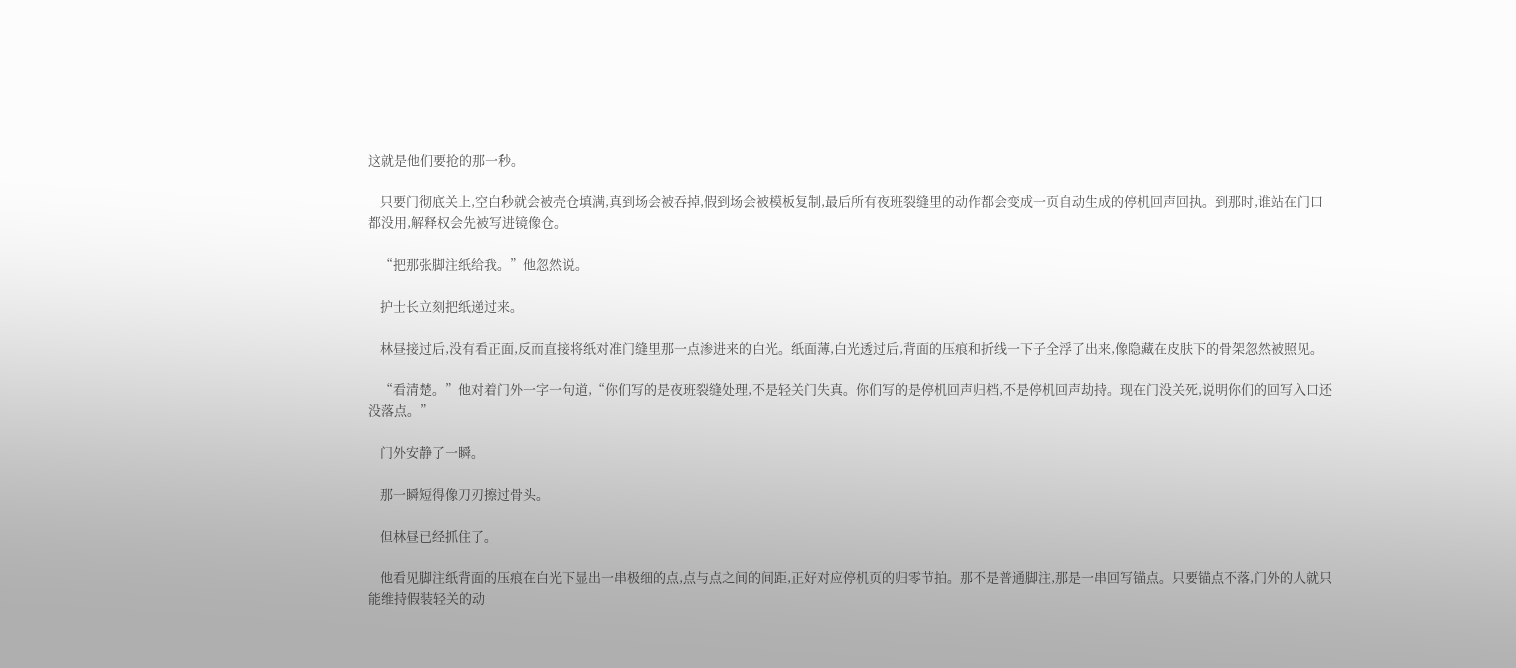这就是他们要抢的那一秒。

    只要门彻底关上,空白秒就会被壳仓填满,真到场会被吞掉,假到场会被模板复制,最后所有夜班裂缝里的动作都会变成一页自动生成的停机回声回执。到那时,谁站在门口都没用,解释权会先被写进镜像仓。

    “把那张脚注纸给我。”他忽然说。

    护士长立刻把纸递过来。

    林昼接过后,没有看正面,反而直接将纸对准门缝里那一点渗进来的白光。纸面薄,白光透过后,背面的压痕和折线一下子全浮了出来,像隐藏在皮肤下的骨架忽然被照见。

    “看清楚。”他对着门外一字一句道,“你们写的是夜班裂缝处理,不是轻关门失真。你们写的是停机回声归档,不是停机回声劫持。现在门没关死,说明你们的回写入口还没落点。”

    门外安静了一瞬。

    那一瞬短得像刀刃擦过骨头。

    但林昼已经抓住了。

    他看见脚注纸背面的压痕在白光下显出一串极细的点,点与点之间的间距,正好对应停机页的归零节拍。那不是普通脚注,那是一串回写锚点。只要锚点不落,门外的人就只能维持假装轻关的动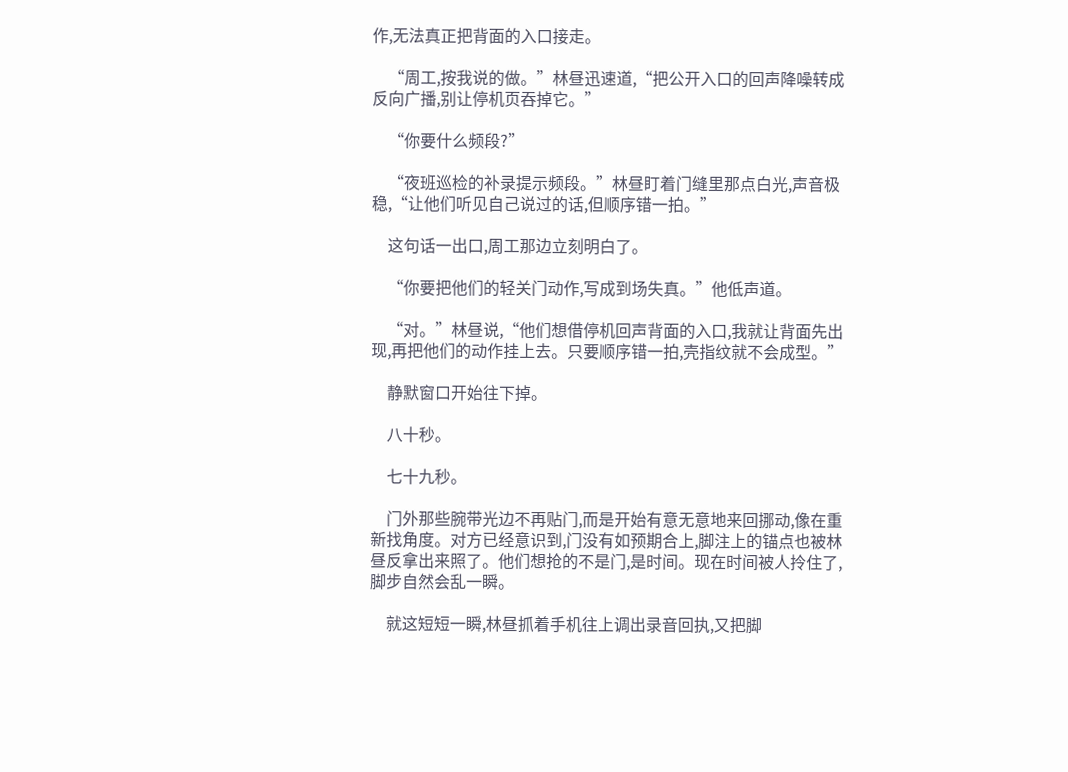作,无法真正把背面的入口接走。

    “周工,按我说的做。”林昼迅速道,“把公开入口的回声降噪转成反向广播,别让停机页吞掉它。”

    “你要什么频段?”

    “夜班巡检的补录提示频段。”林昼盯着门缝里那点白光,声音极稳,“让他们听见自己说过的话,但顺序错一拍。”

    这句话一出口,周工那边立刻明白了。

    “你要把他们的轻关门动作,写成到场失真。”他低声道。

    “对。”林昼说,“他们想借停机回声背面的入口,我就让背面先出现,再把他们的动作挂上去。只要顺序错一拍,壳指纹就不会成型。”

    静默窗口开始往下掉。

    八十秒。

    七十九秒。

    门外那些腕带光边不再贴门,而是开始有意无意地来回挪动,像在重新找角度。对方已经意识到,门没有如预期合上,脚注上的锚点也被林昼反拿出来照了。他们想抢的不是门,是时间。现在时间被人拎住了,脚步自然会乱一瞬。

    就这短短一瞬,林昼抓着手机往上调出录音回执,又把脚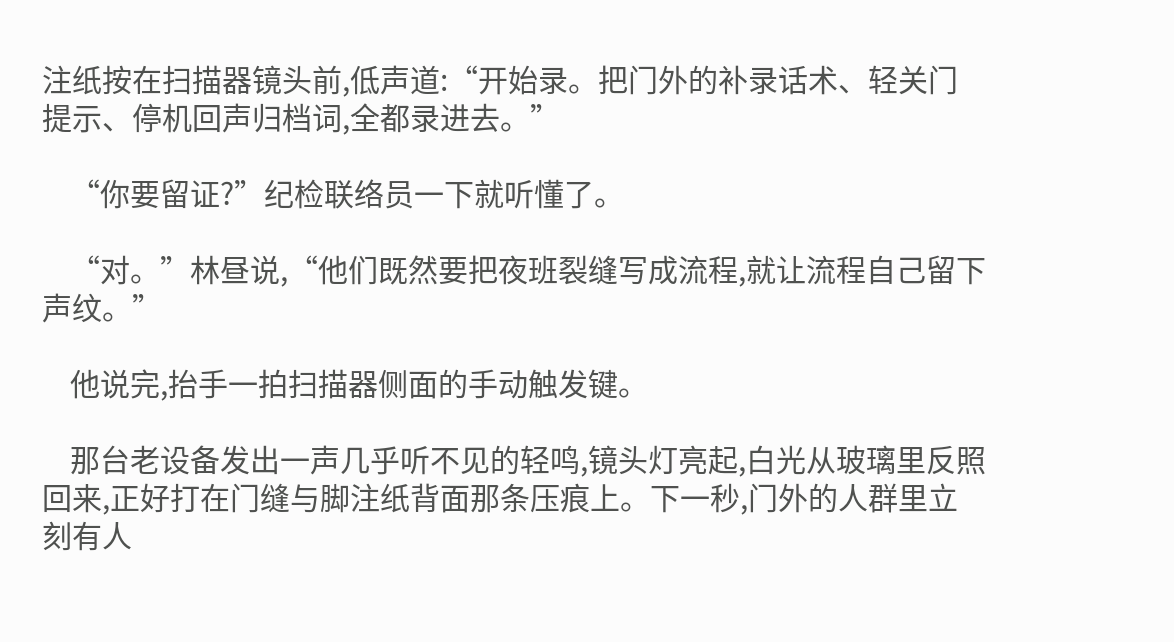注纸按在扫描器镜头前,低声道:“开始录。把门外的补录话术、轻关门提示、停机回声归档词,全都录进去。”

    “你要留证?”纪检联络员一下就听懂了。

    “对。”林昼说,“他们既然要把夜班裂缝写成流程,就让流程自己留下声纹。”

    他说完,抬手一拍扫描器侧面的手动触发键。

    那台老设备发出一声几乎听不见的轻鸣,镜头灯亮起,白光从玻璃里反照回来,正好打在门缝与脚注纸背面那条压痕上。下一秒,门外的人群里立刻有人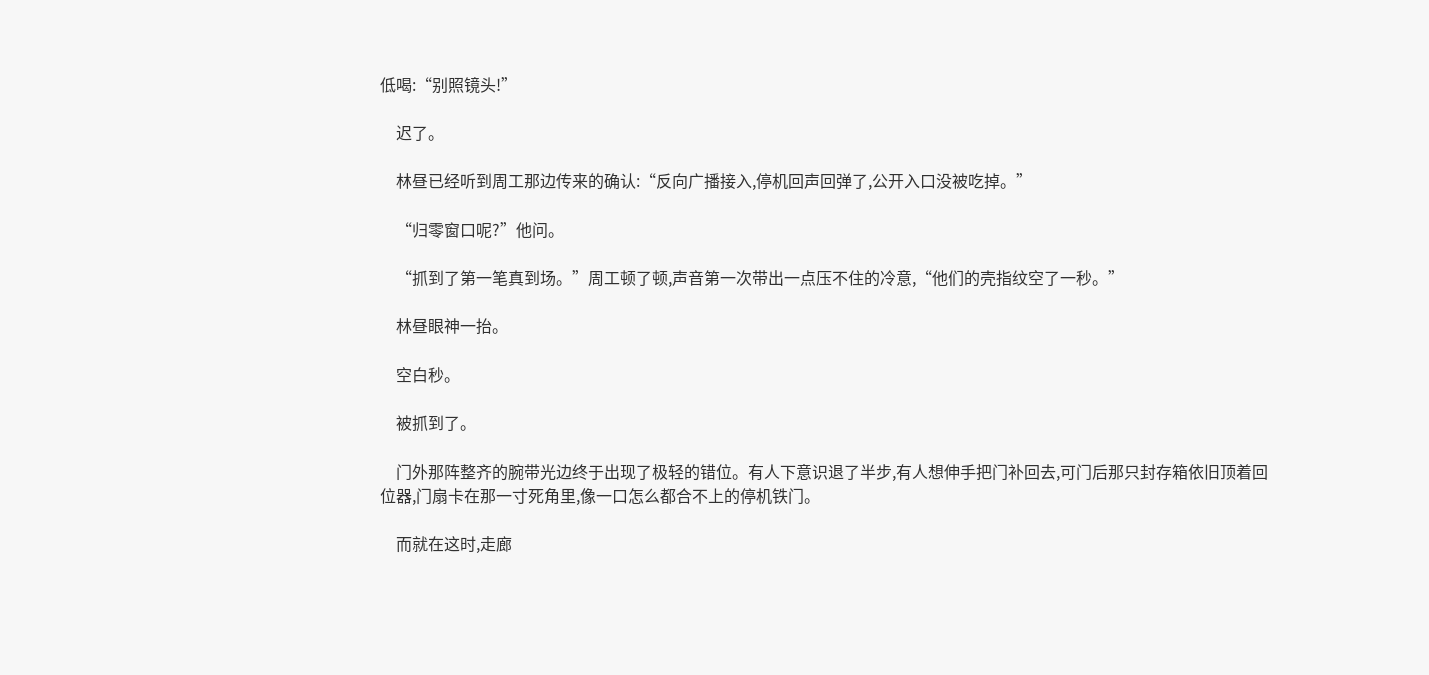低喝:“别照镜头!”

    迟了。

    林昼已经听到周工那边传来的确认:“反向广播接入,停机回声回弹了,公开入口没被吃掉。”

    “归零窗口呢?”他问。

    “抓到了第一笔真到场。”周工顿了顿,声音第一次带出一点压不住的冷意,“他们的壳指纹空了一秒。”

    林昼眼神一抬。

    空白秒。

    被抓到了。

    门外那阵整齐的腕带光边终于出现了极轻的错位。有人下意识退了半步,有人想伸手把门补回去,可门后那只封存箱依旧顶着回位器,门扇卡在那一寸死角里,像一口怎么都合不上的停机铁门。

    而就在这时,走廊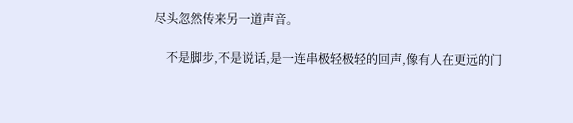尽头忽然传来另一道声音。

    不是脚步,不是说话,是一连串极轻极轻的回声,像有人在更远的门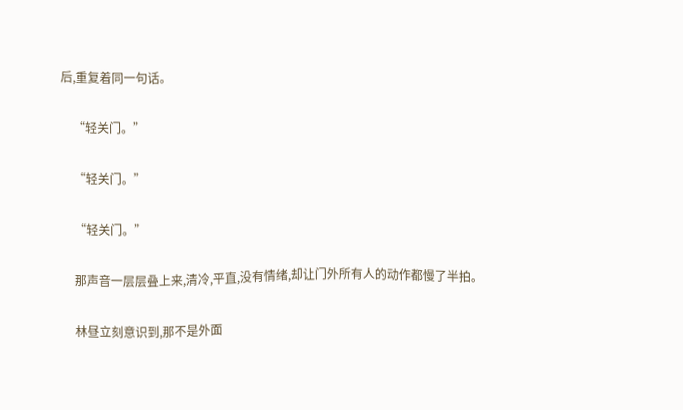后,重复着同一句话。

    “轻关门。”

    “轻关门。”

    “轻关门。”

    那声音一层层叠上来,清冷,平直,没有情绪,却让门外所有人的动作都慢了半拍。

    林昼立刻意识到,那不是外面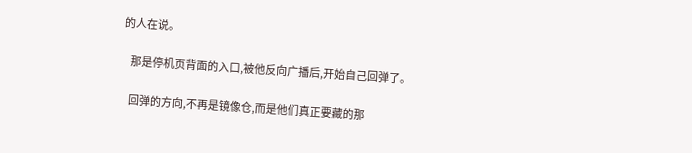的人在说。

    那是停机页背面的入口,被他反向广播后,开始自己回弹了。

    回弹的方向,不再是镜像仓,而是他们真正要藏的那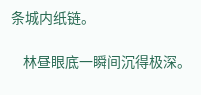条城内纸链。

    林昼眼底一瞬间沉得极深。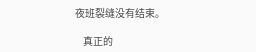夜班裂缝没有结束。

    真正的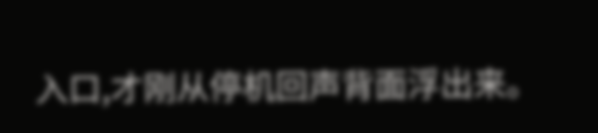入口,才刚从停机回声背面浮出来。